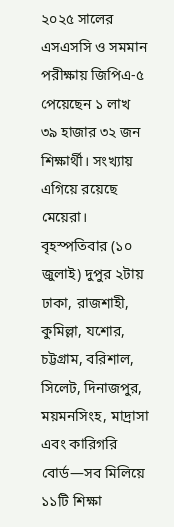২০২৫ সালের এসএসসি ও সমমান পরীক্ষায় জিপিএ-৫ পেয়েছেন ১ লাখ ৩৯ হাজার ৩২ জন শিক্ষার্থী। সংখ্যায় এগিয়ে রয়েছে মেয়েরা।
বৃহস্পতিবার (১০ জুলাই) দুপুর ২টায় ঢাকা, রাজশাহী, কুমিল্লা, যশোর, চট্টগ্রাম, বরিশাল, সিলেট, দিনাজপুর, ময়মনসিংহ, মাদ্রাসা এবং কারিগরি বোর্ড—সব মিলিয়ে ১১টি শিক্ষা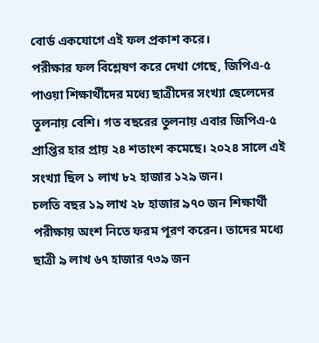বোর্ড একযোগে এই ফল প্রকাশ করে।
পরীক্ষার ফল বিশ্লেষণ করে দেখা গেছে, জিপিএ-৫ পাওয়া শিক্ষার্থীদের মধ্যে ছাত্রীদের সংখ্যা ছেলেদের তুলনায় বেশি। গত বছরের তুলনায় এবার জিপিএ-৫ প্রাপ্তির হার প্রায় ২৪ শতাংশ কমেছে। ২০২৪ সালে এই সংখ্যা ছিল ১ লাখ ৮২ হাজার ১২৯ জন।
চলতি বছর ১৯ লাখ ২৮ হাজার ৯৭০ জন শিক্ষার্থী পরীক্ষায় অংশ নিতে ফরম পূরণ করেন। তাদের মধ্যে ছাত্রী ৯ লাখ ৬৭ হাজার ৭৩৯ জন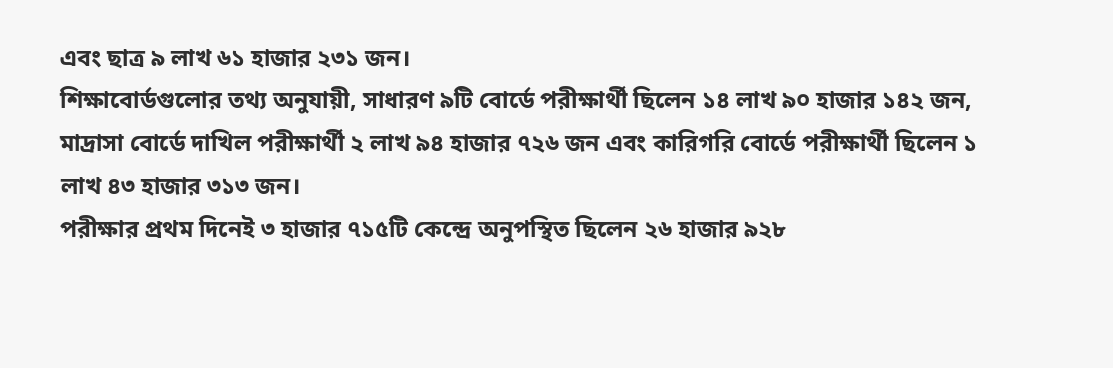এবং ছাত্র ৯ লাখ ৬১ হাজার ২৩১ জন।
শিক্ষাবোর্ডগুলোর তথ্য অনুযায়ী, সাধারণ ৯টি বোর্ডে পরীক্ষার্থী ছিলেন ১৪ লাখ ৯০ হাজার ১৪২ জন, মাদ্রাসা বোর্ডে দাখিল পরীক্ষার্থী ২ লাখ ৯৪ হাজার ৭২৬ জন এবং কারিগরি বোর্ডে পরীক্ষার্থী ছিলেন ১ লাখ ৪৩ হাজার ৩১৩ জন।
পরীক্ষার প্রথম দিনেই ৩ হাজার ৭১৫টি কেন্দ্রে অনুপস্থিত ছিলেন ২৬ হাজার ৯২৮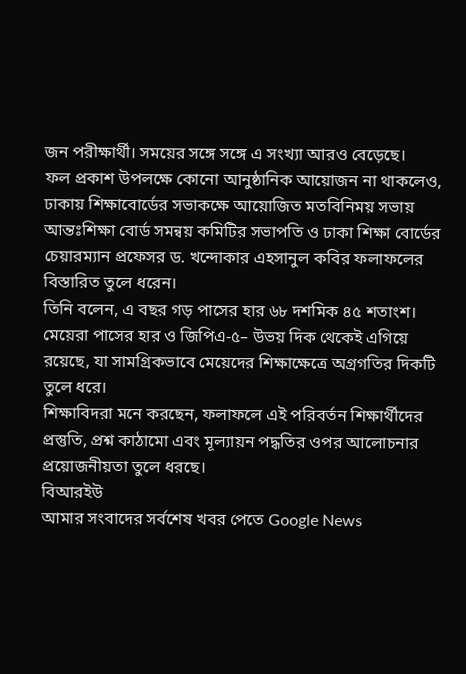জন পরীক্ষার্থী। সময়ের সঙ্গে সঙ্গে এ সংখ্যা আরও বেড়েছে।
ফল প্রকাশ উপলক্ষে কোনো আনুষ্ঠানিক আয়োজন না থাকলেও, ঢাকায় শিক্ষাবোর্ডের সভাকক্ষে আয়োজিত মতবিনিময় সভায় আন্তঃশিক্ষা বোর্ড সমন্বয় কমিটির সভাপতি ও ঢাকা শিক্ষা বোর্ডের চেয়ারম্যান প্রফেসর ড. খন্দোকার এহসানুল কবির ফলাফলের বিস্তারিত তুলে ধরেন।
তিনি বলেন, এ বছর গড় পাসের হার ৬৮ দশমিক ৪৫ শতাংশ। মেয়েরা পাসের হার ও জিপিএ-৫– উভয় দিক থেকেই এগিয়ে রয়েছে, যা সামগ্রিকভাবে মেয়েদের শিক্ষাক্ষেত্রে অগ্রগতির দিকটি তুলে ধরে।
শিক্ষাবিদরা মনে করছেন, ফলাফলে এই পরিবর্তন শিক্ষার্থীদের প্রস্তুতি, প্রশ্ন কাঠামো এবং মূল্যায়ন পদ্ধতির ওপর আলোচনার প্রয়োজনীয়তা তুলে ধরছে।
বিআরইউ
আমার সংবাদের সর্বশেষ খবর পেতে Google News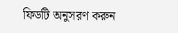ফিডটি অনুসরণ করুন